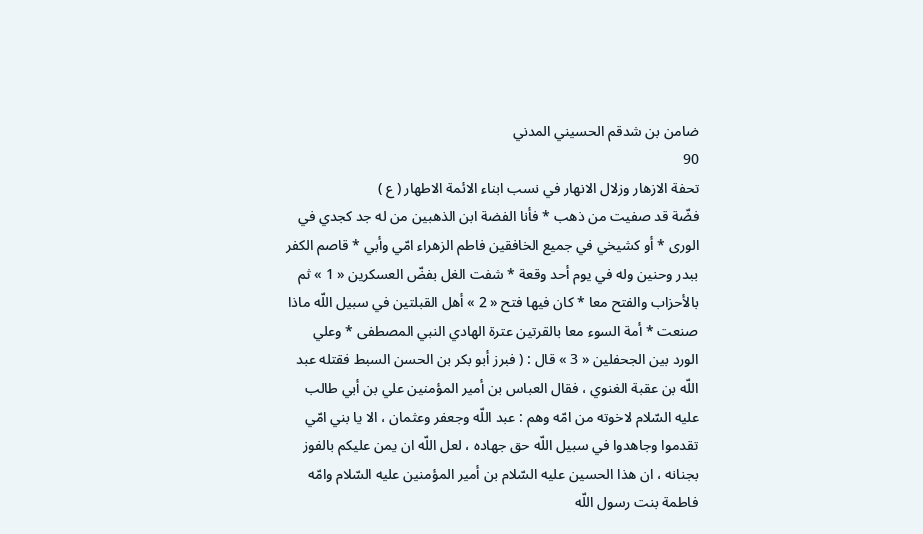ضامن بن شدقم الحسيني المدني
90
تحفة الازهار وزلال الانهار في نسب ابناء الائمة الاطهار ( ع )
فضّة قد صفيت من ذهب * فأنا الفضة ابن الذهبين من له جد كجدي في الورى * أو كشيخي في جميع الخافقين فاطم الزهراء امّي وأبي * قاصم الكفر ببدر وحنين وله في يوم أحد وقعة * شفت الغل بفضّ العسكرين « 1 » ثم بالأحزاب والفتح معا * كان فيها فتح « 2 » أهل القبلتين في سبيل اللّه ماذا صنعت * أمة السوء معا بالقرتين عترة الهادي النبي المصطفى * وعلي الورد بين الجحفلين « 3 » قال : ( فبرز أبو بكر بن الحسن السبط فقتله عبد اللّه بن عقبة الغنوي ، فقال العباس بن أمير المؤمنين علي بن أبي طالب عليه السّلام لاخوته من امّه وهم : عبد اللّه وجعفر وعثمان ، الا يا بني امّي تقدموا وجاهدوا في سبيل اللّه حق جهاده ، لعل اللّه ان يمن عليكم بالفوز بجنانه ، ان هذا الحسين عليه السّلام بن أمير المؤمنين عليه السّلام وامّه فاطمة بنت رسول اللّه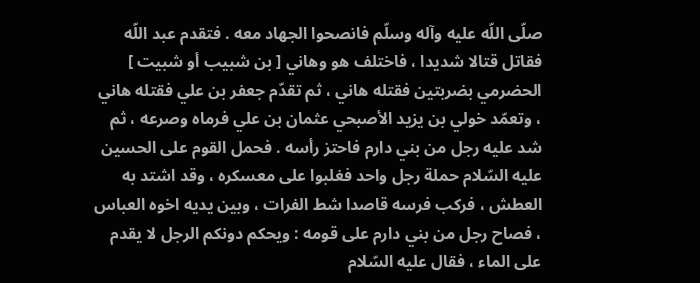صلّى اللّه عليه وآله وسلّم فانصحوا الجهاد معه . فتقدم عبد اللّه فقاتل قتالا شديدا ، فاختلف هو وهاني [ بن شبيب أو شبيت ] الحضرمي بضربتين فقتله هاني ، ثم تقدّم جعفر بن علي فقتله هاني ، وتعمّد خولي بن يزيد الأصبحي عثمان بن علي فرماه وصرعه ، ثم شد عليه رجل من بني دارم فاحتز رأسه . فحمل القوم على الحسين عليه السّلام حملة رجل واحد فغلبوا على معسكره ، وقد اشتد به العطش ، فركب فرسه قاصدا شط الفرات ، وبين يديه اخوه العباس ، فصاح رجل من بني دارم على قومه : ويحكم دونكم الرجل لا يقدم على الماء ، فقال عليه السّلام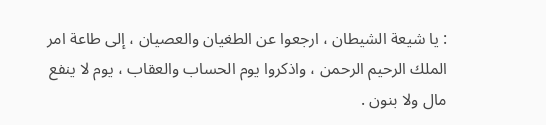: يا شيعة الشيطان ، ارجعوا عن الطغيان والعصيان ، إلى طاعة امر الملك الرحيم الرحمن ، واذكروا يوم الحساب والعقاب ، يوم لا ينفع مال ولا بنون .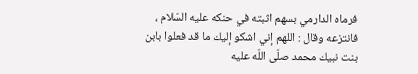فرماه الدارمي بسهم اثبته في حنكه عليه السّلام ، فانتزعه وقال : اللهم إني اشكو إليك ما قد فعلوا بابن بنت نبيك محمد صلّى اللّه عليه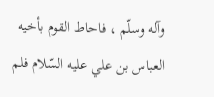وآله وسلّم ، فاحاط القوم بأخيه العباس بن علي عليه السّلام فلم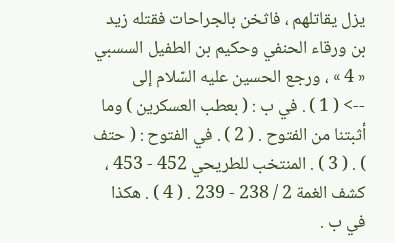يزل يقاتلهم ، فاثخن بالجراحات فقتله زيد بن ورقاء الحنفي وحكيم بن الطفيل السسبي « 4 » ، ورجع الحسين عليه السّلام إلى
--> ( 1 ) . في ب : ( بعطب العسكرين ) وما أثبتنا من الفتوح . ( 2 ) . في الفتوح : ( حتف ) . ( 3 ) . المنتخب للطريحي 452 - 453 ، كشف الغمة 2 / 238 - 239 . ( 4 ) . هكذا في ب .